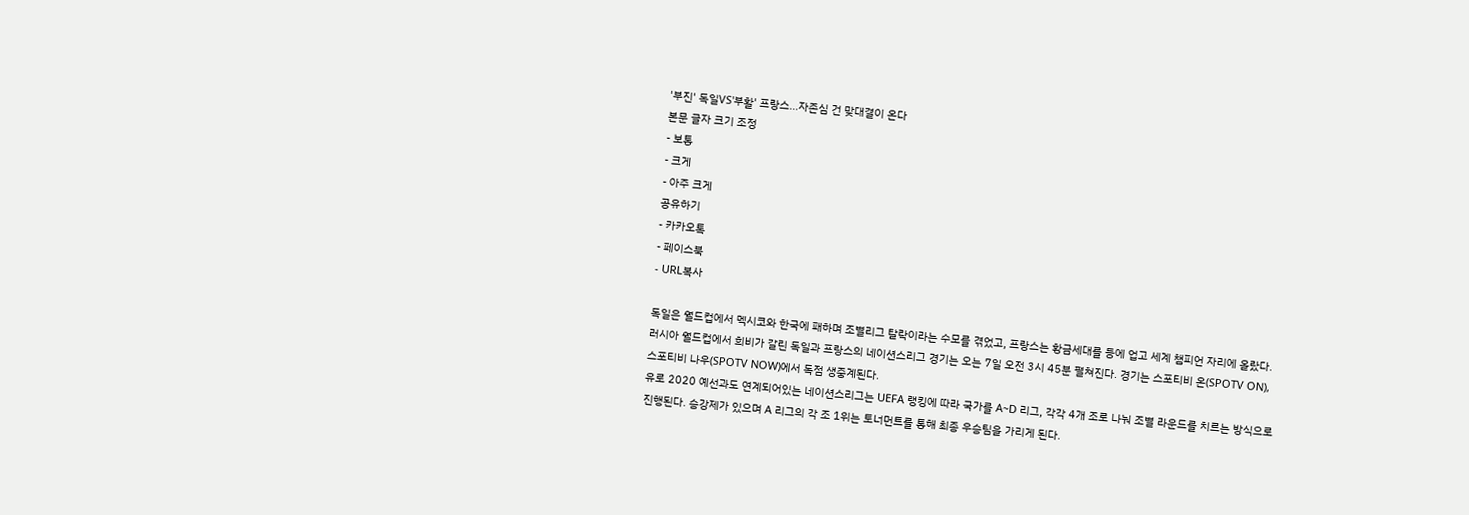'부진' 독일VS'부활' 프랑스…자존심 건 맞대결이 온다
본문 글자 크기 조정
- 보통
- 크게
- 아주 크게
공유하기
- 카카오톡
- 페이스북
- URL복사

독일은 월드컵에서 멕시코와 한국에 패하며 조별리그 탈락이라는 수모를 겪었고, 프랑스는 황금세대를 등에 업고 세계 챔피언 자리에 올랐다. 러시아 월드컵에서 희비가 갈린 독일과 프랑스의 네이션스리그 경기는 오는 7일 오전 3시 45분 펼쳐진다. 경기는 스포티비 온(SPOTV ON), 스포티비 나우(SPOTV NOW)에서 독점 생중계된다.
유로 2020 예선과도 연계되어있는 네이션스리그는 UEFA 랭킹에 따라 국가를 A~D 리그, 각각 4개 조로 나눠 조별 라운드를 치르는 방식으로 진행된다. 승강제가 있으며 A 리그의 각 조 1위는 토너먼트를 통해 최종 우승팀을 가리게 된다.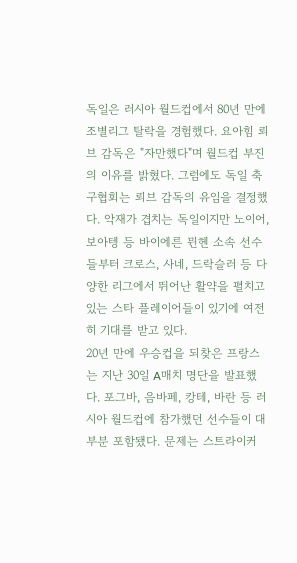독일은 러시아 월드컵에서 80년 만에 조별리그 탈락을 경험했다. 요아힘 뢰브 감독은 "자만했다"며 월드컵 부진의 이유를 밝혔다. 그럼에도 독일 축구협회는 뢰브 감독의 유임을 결정했다. 악재가 겹치는 독일이지만 노이어, 보아텡 등 바이에른 뮌헨 소속 선수들부터 크로스, 사네, 드락슬러 등 다양한 리그에서 뛰어난 활약을 펼치고 있는 스타 플레이어들이 있기에 여전히 기대를 받고 있다.
20년 만에 우승컵을 되찾은 프랑스는 지난 30일 A매치 명단을 발표했다. 포그바, 음바페, 캉테, 바란 등 러시아 월드컵에 참가했던 선수들이 대부분 포함됐다. 문제는 스트라이커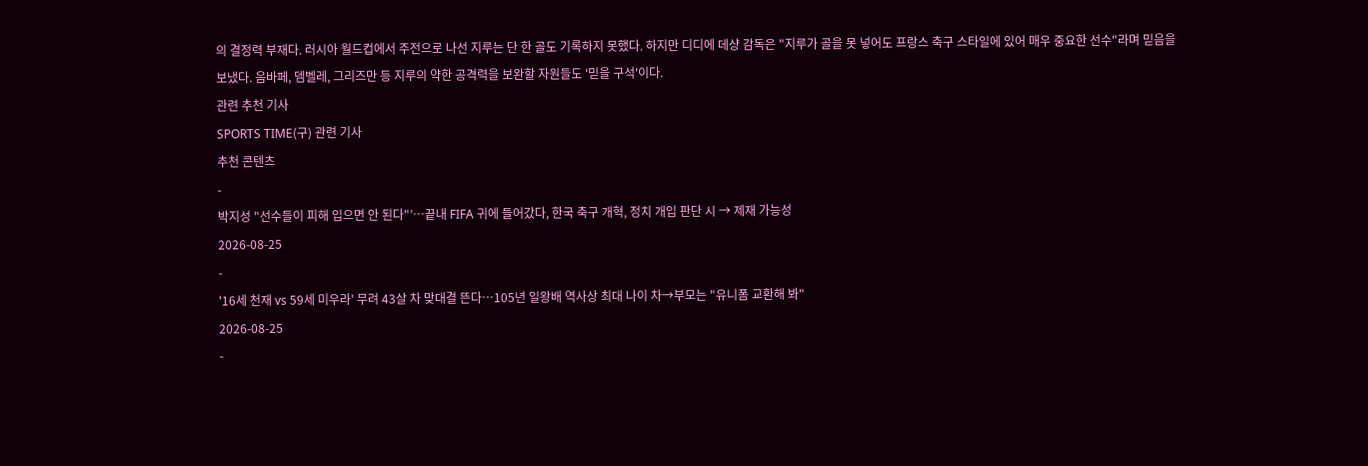의 결정력 부재다. 러시아 월드컵에서 주전으로 나선 지루는 단 한 골도 기록하지 못했다. 하지만 디디에 데샹 감독은 "지루가 골을 못 넣어도 프랑스 축구 스타일에 있어 매우 중요한 선수"라며 믿음을 보냈다. 음바페, 뎀벨레, 그리즈만 등 지루의 약한 공격력을 보완할 자원들도 '믿을 구석'이다.
관련 추천 기사
SPORTS TIME(구) 관련 기사
추천 콘텐츠
-
박지성 "선수들이 피해 입으면 안 된다"’…끝내 FIFA 귀에 들어갔다, 한국 축구 개혁, 정치 개입 판단 시 → 제재 가능성
2026-08-25
-
'16세 천재 vs 59세 미우라' 무려 43살 차 맞대결 뜬다…105년 일왕배 역사상 최대 나이 차→부모는 "유니폼 교환해 봐"
2026-08-25
-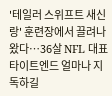'테일러 스위프트 새신랑' 훈련장에서 끌려나왔다…36살 NFL 대표 타이트엔드 얼마나 지독하길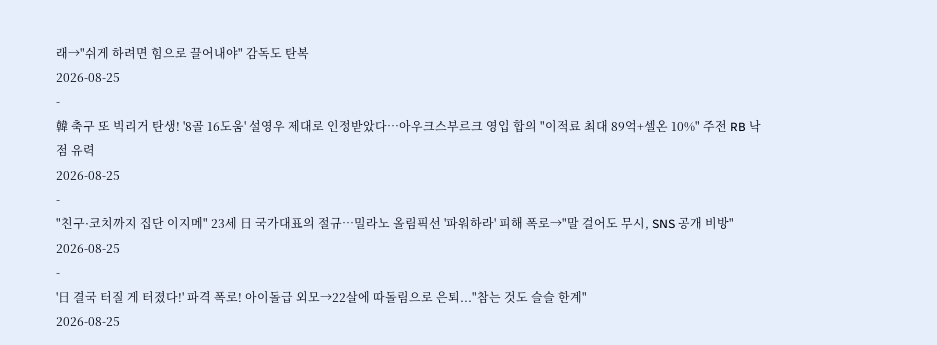래→"쉬게 하려면 힘으로 끌어내야" 감독도 탄복
2026-08-25
-
韓 축구 또 빅리거 탄생! '8골 16도움' 설영우 제대로 인정받았다…아우크스부르크 영입 합의 "이적료 최대 89억+셀온 10%" 주전 RB 낙점 유력
2026-08-25
-
"친구·코치까지 집단 이지메" 23세 日 국가대표의 절규…밀라노 올림픽선 '파워하라' 피해 폭로→"말 걸어도 무시, SNS 공개 비방"
2026-08-25
-
'日 결국 터질 게 터졌다!' 파격 폭로! 아이돌급 외모→22살에 따돌림으로 은퇴..."참는 것도 슬슬 한계"
2026-08-25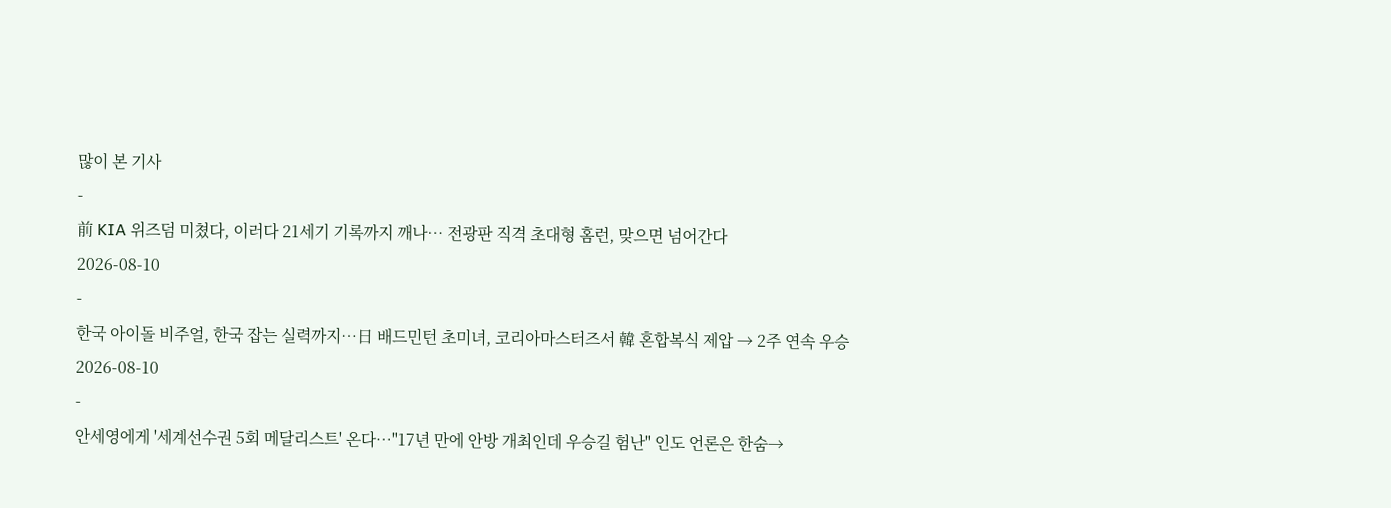많이 본 기사
-
前 KIA 위즈덤 미쳤다, 이러다 21세기 기록까지 깨나… 전광판 직격 초대형 홈런, 맞으면 넘어간다
2026-08-10
-
한국 아이돌 비주얼, 한국 잡는 실력까지…日 배드민턴 초미녀, 코리아마스터즈서 韓 혼합복식 제압 → 2주 연속 우승
2026-08-10
-
안세영에게 '세계선수권 5회 메달리스트' 온다…"17년 만에 안방 개최인데 우승길 험난" 인도 언론은 한숨→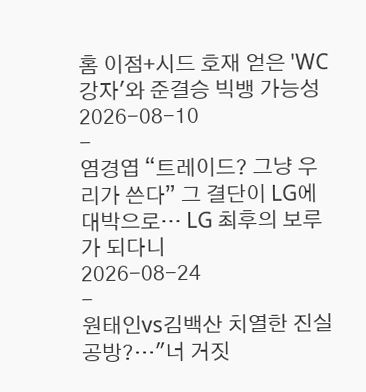홈 이점+시드 호재 얻은 'WC 강자'와 준결승 빅뱅 가능성
2026-08-10
-
염경엽 “트레이드? 그냥 우리가 쓴다” 그 결단이 LG에 대박으로… LG 최후의 보루가 되다니
2026-08-24
-
원태인vs김백산 치열한 진실 공방?…"너 거짓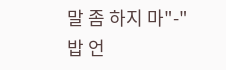말 좀 하지 마"-"밥 언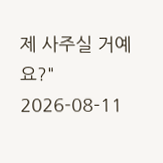제 사주실 거예요?"
2026-08-11